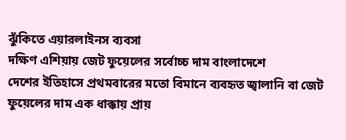ঝুঁকিতে এয়ারলাইনস ব্যবসা
দক্ষিণ এশিয়ায় জেট ফুয়েলের সর্বোচ্চ দাম বাংলাদেশে
দেশের ইতিহাসে প্রথমবারের মতো বিমানে ব্যবহৃত জ্বালানি বা জেট ফুয়েলের দাম এক ধাক্কায় প্রায়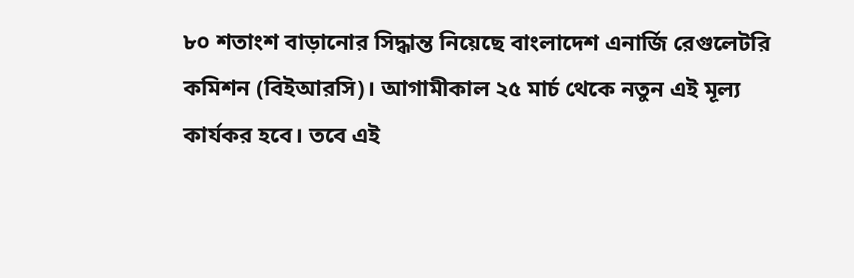৮০ শতাংশ বাড়ানোর সিদ্ধান্ত নিয়েছে বাংলাদেশ এনার্জি রেগুলেটরি কমিশন (বিইআরসি)। আগামীকাল ২৫ মার্চ থেকে নতুন এই মূল্য কার্যকর হবে। তবে এই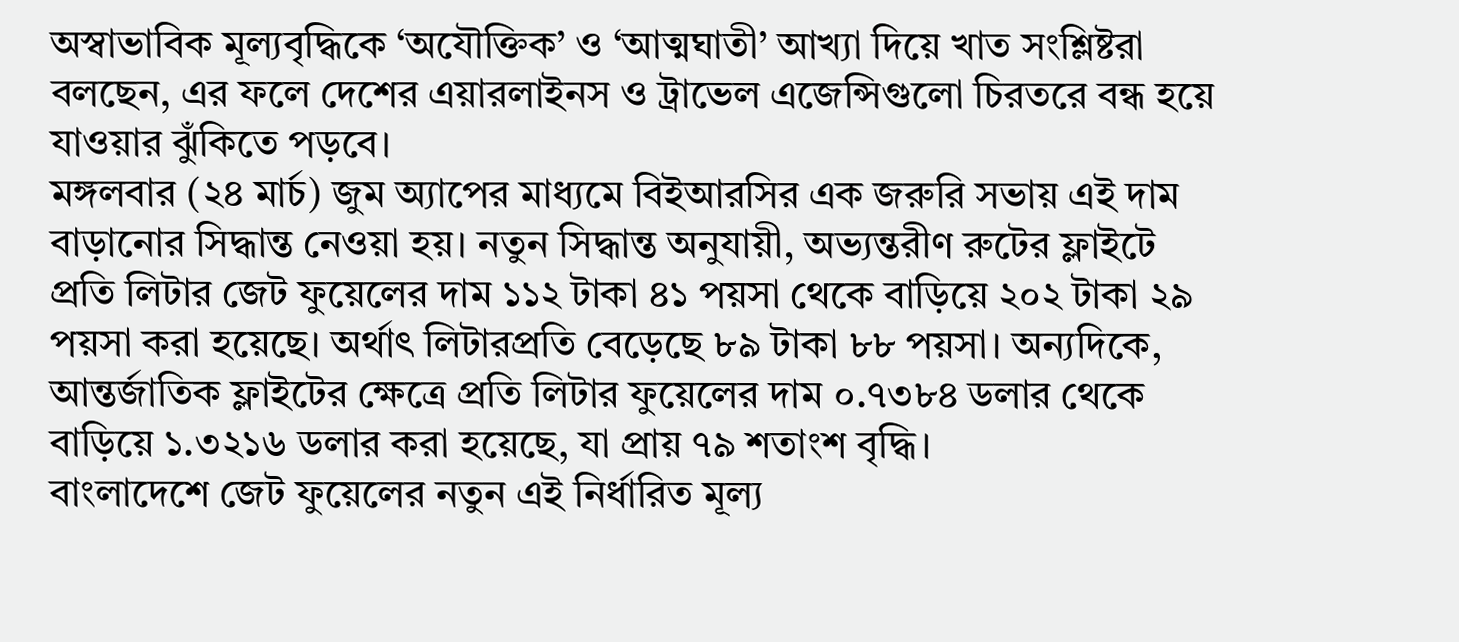অস্বাভাবিক মূল্যবৃদ্ধিকে ‘অযৌক্তিক’ ও ‘আত্মঘাতী’ আখ্যা দিয়ে খাত সংশ্লিষ্টরা বলছেন, এর ফলে দেশের এয়ারলাইনস ও ট্রাভেল এজেন্সিগুলো চিরতরে বন্ধ হয়ে যাওয়ার ঝুঁকিতে পড়বে।
মঙ্গলবার (২৪ মার্চ) জুম অ্যাপের মাধ্যমে বিইআরসির এক জরুরি সভায় এই দাম বাড়ানোর সিদ্ধান্ত নেওয়া হয়। নতুন সিদ্ধান্ত অনুযায়ী, অভ্যন্তরীণ রুটের ফ্লাইটে প্রতি লিটার জেট ফুয়েলের দাম ১১২ টাকা ৪১ পয়সা থেকে বাড়িয়ে ২০২ টাকা ২৯ পয়সা করা হয়েছে। অর্থাৎ লিটারপ্রতি বেড়েছে ৮৯ টাকা ৮৮ পয়সা। অন্যদিকে, আন্তর্জাতিক ফ্লাইটের ক্ষেত্রে প্রতি লিটার ফুয়েলের দাম ০.৭৩৮৪ ডলার থেকে বাড়িয়ে ১.৩২১৬ ডলার করা হয়েছে, যা প্রায় ৭৯ শতাংশ বৃদ্ধি।
বাংলাদেশে জেট ফুয়েলের নতুন এই নির্ধারিত মূল্য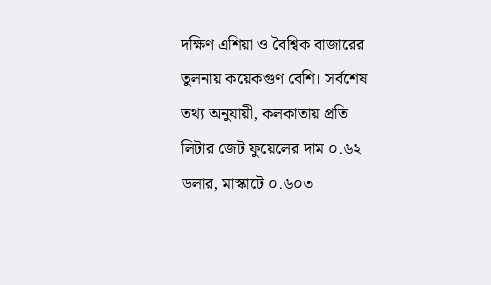দক্ষিণ এশিয়া ও বৈশ্বিক বাজারের তুলনায় কয়েকগুণ বেশি। সর্বশেষ তথ্য অনুযায়ী, কলকাতায় প্রতি লিটার জেট ফুয়েলের দাম ০.৬২ ডলার, মাস্কাটে ০.৬০৩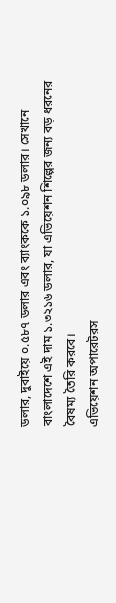ডলার, দুবাইয়ে ০.৫৮৭ ডলার এবং ব্যাংককে ১.০৯৮ ডলার। সেখানে বাংলাদেশে এই দাম ১.৩২১৬ ডলার, যা এভিয়েশন শিল্পের জন্য বড় ধরনের বৈষম্য তৈরি করবে।
এভিয়েশন অপারেটরস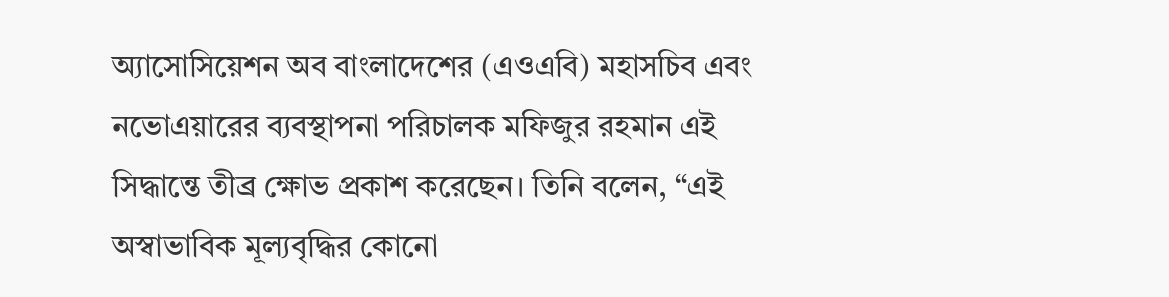অ্যাসোসিয়েশন অব বাংলাদেশের (এওএবি) মহাসচিব এবং নভোএয়ারের ব্যবস্থাপনা পরিচালক মফিজুর রহমান এই সিদ্ধান্তে তীব্র ক্ষোভ প্রকাশ করেছেন। তিনি বলেন, “এই অস্বাভাবিক মূল্যবৃদ্ধির কোনো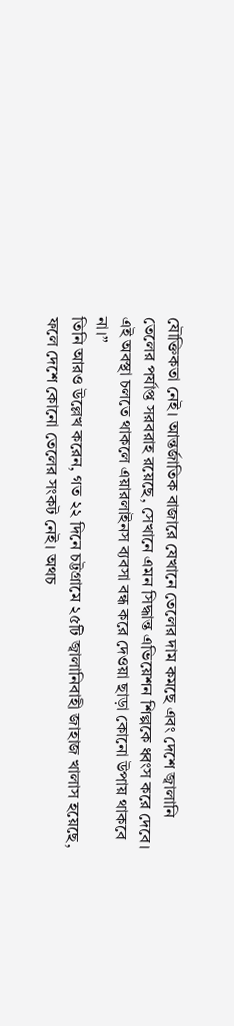যৌক্তিকতা নেই। আন্তর্জাতিক বাজারে যেখানে তেলের দাম কমছে এবং দেশে জ্বালানি তেলের পর্যাপ্ত সরবরাহ রয়েছে, সেখানে এমন সিদ্ধান্ত এভিয়েশন শিল্পকে ধ্বংস করে দেবে। এই অবস্থা চলতে থাকলে এয়ারলাইনস ব্যবসা বন্ধ করে দেওয়া ছাড়া কোনো উপায় থাকবে না।”
তিনি আরও উল্লেখ করেন, গত ২২ দিনে চট্টগ্রামে ২৫টি জ্বালানিবাহী জাহাজ খালাস হয়েছে, ফলে দেশে কোনো তেলের সংকট নেই। অথচ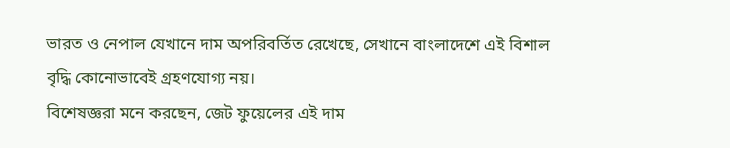ভারত ও নেপাল যেখানে দাম অপরিবর্তিত রেখেছে, সেখানে বাংলাদেশে এই বিশাল বৃদ্ধি কোনোভাবেই গ্রহণযোগ্য নয়।
বিশেষজ্ঞরা মনে করছেন, জেট ফুয়েলের এই দাম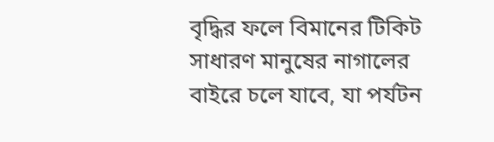বৃদ্ধির ফলে বিমানের টিকিট সাধারণ মানুষের নাগালের বাইরে চলে যাবে, যা পর্যটন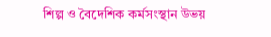শিল্প ও বৈদেশিক কর্মসংস্থান উভয়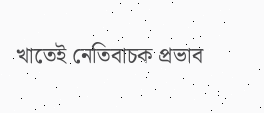খাতেই নেতিবাচক প্রভাব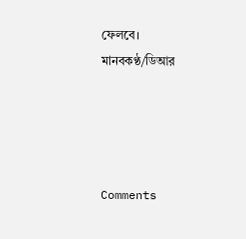ফেলবে।
মানবকণ্ঠ/ডিআর




Comments